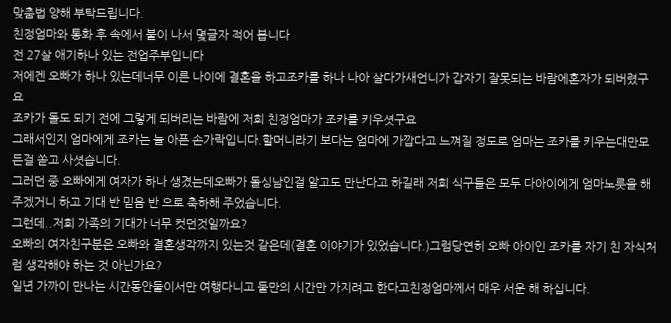맞춤법 양해 부탁드립니다.
친정엄마와 통화 후 속에서 불이 나서 몇글자 적어 봅니다
전 27살 애기하나 있는 전업주부입니다
저에겐 오빠가 하나 있는데너무 이른 나이에 결혼을 하고조카를 하나 나아 살다가새언니가 갑자기 잘못되는 바람에혼자가 되버렸구요
조카가 돌도 되기 전에 그렇게 되버리는 바람에 저희 친정엄마가 조카를 키우셧구요
그래서인지 엄마에게 조카는 늘 아픈 손가락입니다.할머니라기 보다는 엄마에 가깝다고 느껴질 정도로 엄마는 조카를 키우는대만모든걸 쏟고 사셧습니다.
그러던 중 오빠에게 여자가 하나 생겼는데오빠가 돌싱남인걸 알고도 만난다고 하길래 저희 식구들은 모두 다아이에게 엄마노릇을 해 주겠거니 하고 기대 반 믿음 반 으로 축하해 주었습니다.
그런데..저희 가족의 기대가 너무 컷던것일까요?
오빠의 여자친구분은 오빠와 결혼생각까지 있는것 같은데(결혼 이야기가 있었습니다.)그럼당연히 오빠 아이인 조카를 자기 친 자식처럼 생각해야 하는 것 아닌가요?
일년 가까이 만나는 시간동안둘이서만 여행다니고 둘만의 시간만 가지려고 한다고친정엄마께서 매우 서운 해 하십니다.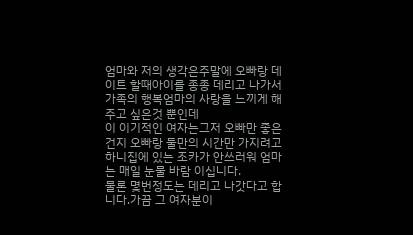엄마와 저의 생각은주말에 오빠랑 데이트 할때아이를 종종 데리고 나가서 가족의 행복엄마의 사랑을 느끼게 해주고 싶은것 뿐인데
이 이기적인 여자는그저 오빠만 좋은건지 오빠랑 둘만의 시간만 가지려고 하니집에 있는 조카가 안쓰러워 엄마는 매일 눈물 바람 이십니다.
물론 몇번정도는 데리고 나갓다고 합니다.가끔 그 여자분이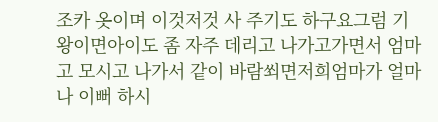조카 옷이며 이것저것 사 주기도 하구요그럼 기왕이면아이도 좀 자주 데리고 나가고가면서 엄마고 모시고 나가서 같이 바람쐬면저희엄마가 얼마나 이뻐 하시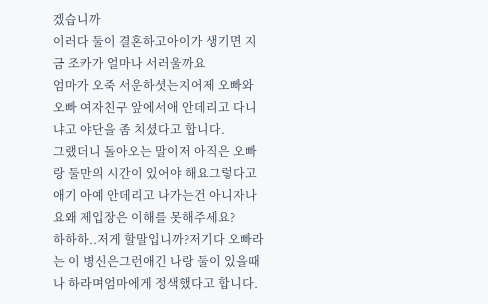겠습니까
이러다 둘이 결혼하고아이가 생기면 지금 조카가 얼마나 서러울까요
엄마가 오죽 서운하셧는지어제 오빠와 오빠 여자친구 앞에서애 안데리고 다니냐고 야단을 좀 치셨다고 합니다.
그랬더니 돌아오는 말이저 아직은 오빠랑 둘만의 시간이 있어야 해요그렇다고 애기 아예 안데리고 나가는건 아니자나요왜 제입장은 이해를 못해주세요?
하하하..저게 할말입니까?저기다 오빠라는 이 병신은그런애긴 나랑 둘이 있을때나 하라며엄마에게 정색했다고 합니다.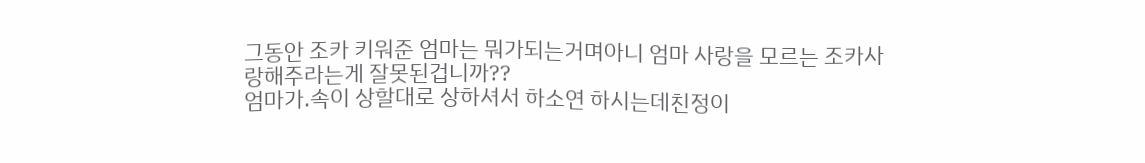그동안 조카 키워준 엄마는 뭐가되는거며아니 엄마 사랑을 모르는 조카사랑해주라는게 잘못된겁니까??
엄마가.속이 상할대로 상하셔서 하소연 하시는데친정이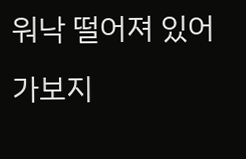워낙 떨어져 있어 가보지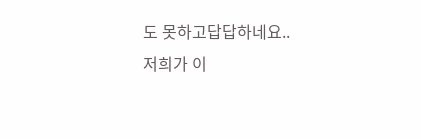도 못하고답답하네요..
저희가 이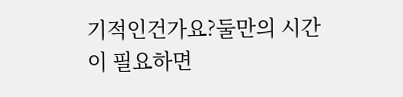기적인건가요?둘만의 시간이 필요하면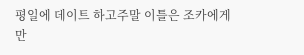평일에 데이트 하고주말 이틀은 조카에게만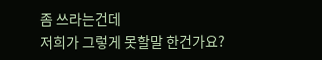좀 쓰라는건데
저희가 그렇게 못할말 한건가요?